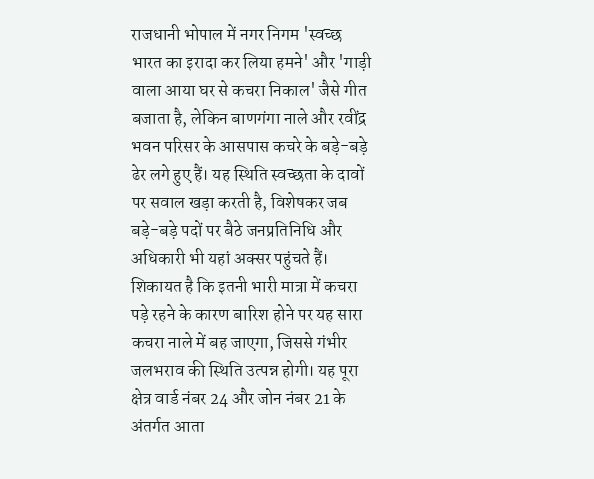राजधानी भोपाल में नगर निगम 'स्वच्छ भारत का इरादा कर लिया हमने' और 'गाड़ी वाला आया घर से कचरा निकाल' जैसे गीत बजाता है, लेकिन बाणगंगा नाले और रवींद्र भवन परिसर के आसपास कचरे के बड़े-बड़े ढेर लगे हुए हैं। यह स्थिति स्वच्छता के दावों पर सवाल खड़ा करती है, विशेषकर जब बड़े-बड़े पदों पर बैठे जनप्रतिनिधि और अधिकारी भी यहां अक्सर पहुंचते हैं। शिकायत है कि इतनी भारी मात्रा में कचरा पड़े रहने के कारण बारिश होने पर यह सारा कचरा नाले में बह जाएगा, जिससे गंभीर जलभराव की स्थिति उत्पन्न होगी। यह पूरा क्षेत्र वार्ड नंबर 24 और जोन नंबर 21 के अंतर्गत आता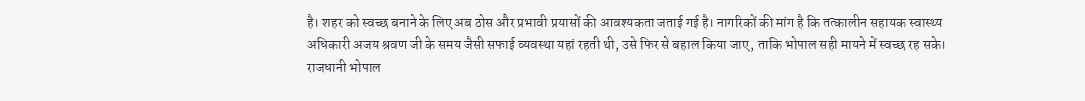है। शहर को स्वच्छ बनाने के लिए अब ठोस और प्रभावी प्रयासों की आवश्यकता जताई गई है। नागरिकों की मांग है कि तत्कालीन सहायक स्वास्थ्य अधिकारी अजय श्रवण जी के समय जैसी सफाई व्यवस्था यहां रहती थी, उसे फिर से बहाल किया जाए, ताकि भोपाल सही मायने में स्वच्छ रह सके।
राजधानी भोपाल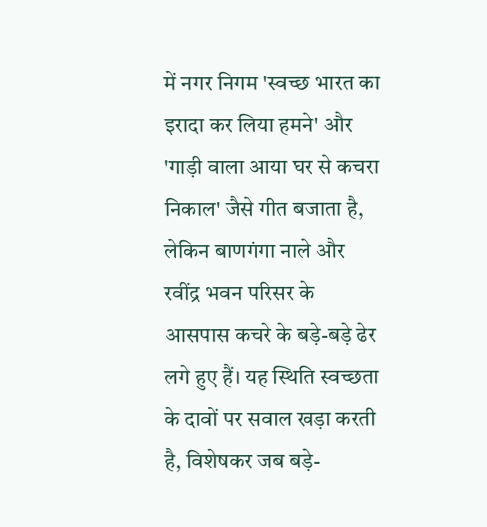में नगर निगम 'स्वच्छ भारत का इरादा कर लिया हमने' और 'गाड़ी वाला आया घर से कचरा निकाल' जैसे गीत बजाता है, लेकिन बाणगंगा नाले और रवींद्र भवन परिसर के आसपास कचरे के बड़े-बड़े ढेर लगे हुए हैं। यह स्थिति स्वच्छता के दावों पर सवाल खड़ा करती है, विशेषकर जब बड़े-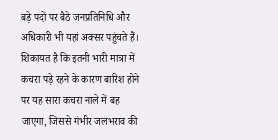बड़े पदों पर बैठे जनप्रतिनिधि और अधिकारी भी यहां अक्सर पहुंचते हैं। शिकायत है कि इतनी भारी मात्रा में कचरा पड़े रहने के कारण बारिश होने पर यह सारा कचरा नाले में बह जाएगा, जिससे गंभीर जलभराव की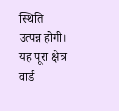स्थिति उत्पन्न होगी। यह पूरा क्षेत्र वार्ड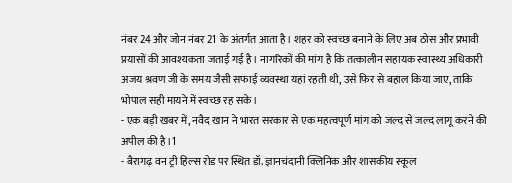नंबर 24 और जोन नंबर 21 के अंतर्गत आता है। शहर को स्वच्छ बनाने के लिए अब ठोस और प्रभावी प्रयासों की आवश्यकता जताई गई है। नागरिकों की मांग है कि तत्कालीन सहायक स्वास्थ्य अधिकारी अजय श्रवण जी के समय जैसी सफाई व्यवस्था यहां रहती थी, उसे फिर से बहाल किया जाए, ताकि भोपाल सही मायने में स्वच्छ रह सके।
- एक बड़ी खबर में, नवैद खान ने भारत सरकार से एक महत्वपूर्ण मांग को जल्द से जल्द लागू करने की अपील की है।1
- बैरागढ़ वन ट्री हिल्स रोड पर स्थित डॉ. ज्ञानचंदानी क्लिनिक और शासकीय स्कूल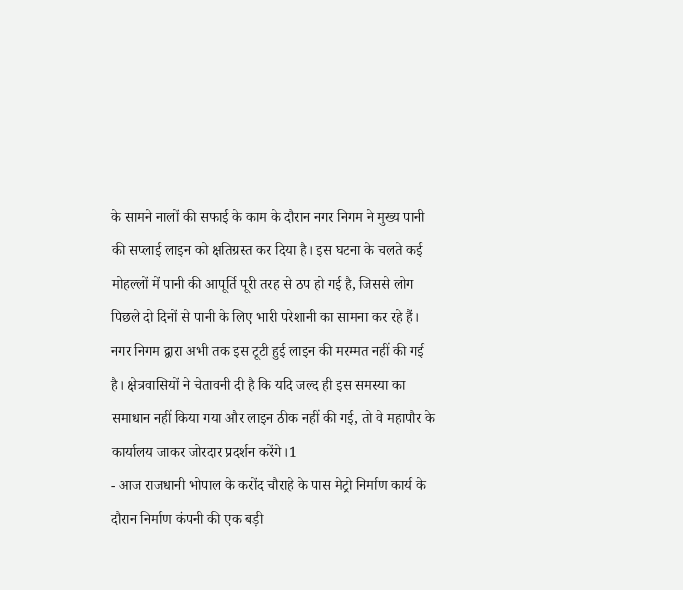के सामने नालों की सफाई के काम के दौरान नगर निगम ने मुख्य पानी की सप्लाई लाइन को क्षतिग्रस्त कर दिया है। इस घटना के चलते कई मोहल्लों में पानी की आपूर्ति पूरी तरह से ठप हो गई है, जिससे लोग पिछले दो दिनों से पानी के लिए भारी परेशानी का सामना कर रहे हैं। नगर निगम द्वारा अभी तक इस टूटी हुई लाइन की मरम्मत नहीं की गई है। क्षेत्रवासियों ने चेतावनी दी है कि यदि जल्द ही इस समस्या का समाधान नहीं किया गया और लाइन ठीक नहीं की गई, तो वे महापौर के कार्यालय जाकर जोरदार प्रदर्शन करेंगे।1
- आज राजधानी भोपाल के करोंद चौराहे के पास मेट्रो निर्माण कार्य के दौरान निर्माण कंपनी की एक बड़ी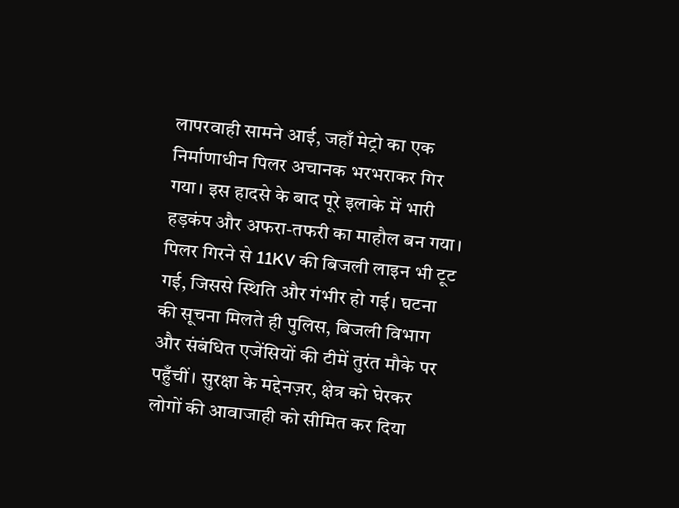लापरवाही सामने आई, जहाँ मेट्रो का एक निर्माणाधीन पिलर अचानक भरभराकर गिर गया। इस हादसे के बाद पूरे इलाके में भारी हड़कंप और अफरा-तफरी का माहौल बन गया। पिलर गिरने से 11KV की बिजली लाइन भी टूट गई, जिससे स्थिति और गंभीर हो गई। घटना की सूचना मिलते ही पुलिस, बिजली विभाग और संबंधित एजेंसियों की टीमें तुरंत मौके पर पहुँचीं। सुरक्षा के मद्देनज़र, क्षेत्र को घेरकर लोगों की आवाजाही को सीमित कर दिया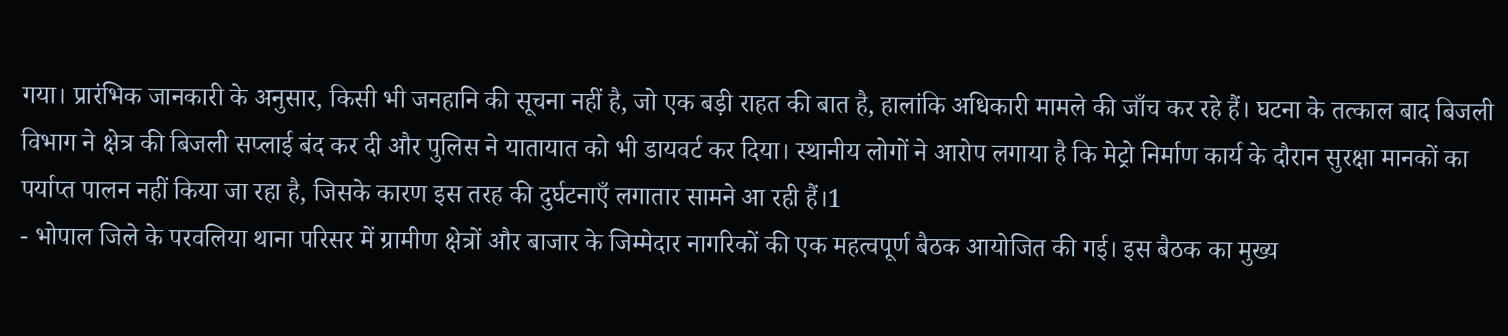गया। प्रारंभिक जानकारी के अनुसार, किसी भी जनहानि की सूचना नहीं है, जो एक बड़ी राहत की बात है, हालांकि अधिकारी मामले की जाँच कर रहे हैं। घटना के तत्काल बाद बिजली विभाग ने क्षेत्र की बिजली सप्लाई बंद कर दी और पुलिस ने यातायात को भी डायवर्ट कर दिया। स्थानीय लोगों ने आरोप लगाया है कि मेट्रो निर्माण कार्य के दौरान सुरक्षा मानकों का पर्याप्त पालन नहीं किया जा रहा है, जिसके कारण इस तरह की दुर्घटनाएँ लगातार सामने आ रही हैं।1
- भोपाल जिले के परवलिया थाना परिसर में ग्रामीण क्षेत्रों और बाजार के जिम्मेदार नागरिकों की एक महत्वपूर्ण बैठक आयोजित की गई। इस बैठक का मुख्य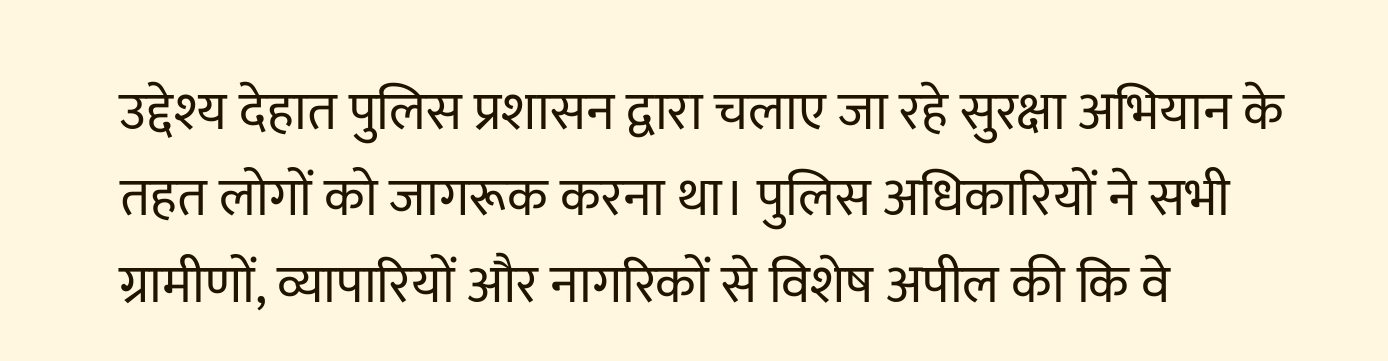उद्देश्य देहात पुलिस प्रशासन द्वारा चलाए जा रहे सुरक्षा अभियान के तहत लोगों को जागरूक करना था। पुलिस अधिकारियों ने सभी ग्रामीणों, व्यापारियों और नागरिकों से विशेष अपील की कि वे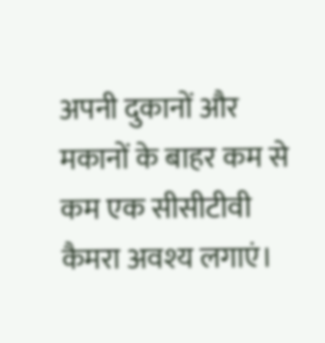अपनी दुकानों और मकानों के बाहर कम से कम एक सीसीटीवी कैमरा अवश्य लगाएं।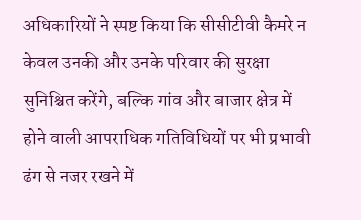अधिकारियों ने स्पष्ट किया कि सीसीटीवी कैमरे न केवल उनकी और उनके परिवार की सुरक्षा सुनिश्चित करेंगे, बल्कि गांव और बाजार क्षेत्र में होने वाली आपराधिक गतिविधियों पर भी प्रभावी ढंग से नजर रखने में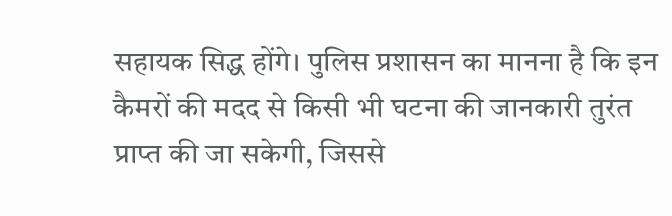सहायक सिद्ध होंगे। पुलिस प्रशासन का मानना है कि इन कैमरों की मदद से किसी भी घटना की जानकारी तुरंत प्राप्त की जा सकेगी, जिससे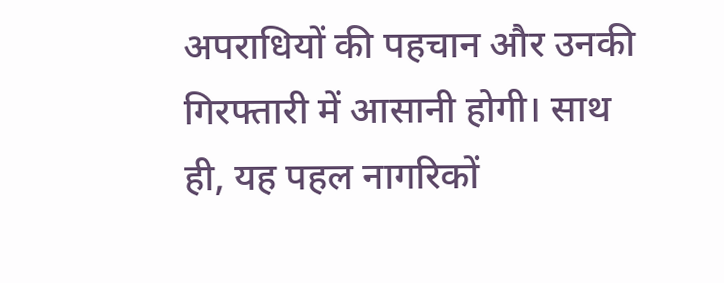अपराधियों की पहचान और उनकी गिरफ्तारी में आसानी होगी। साथ ही, यह पहल नागरिकों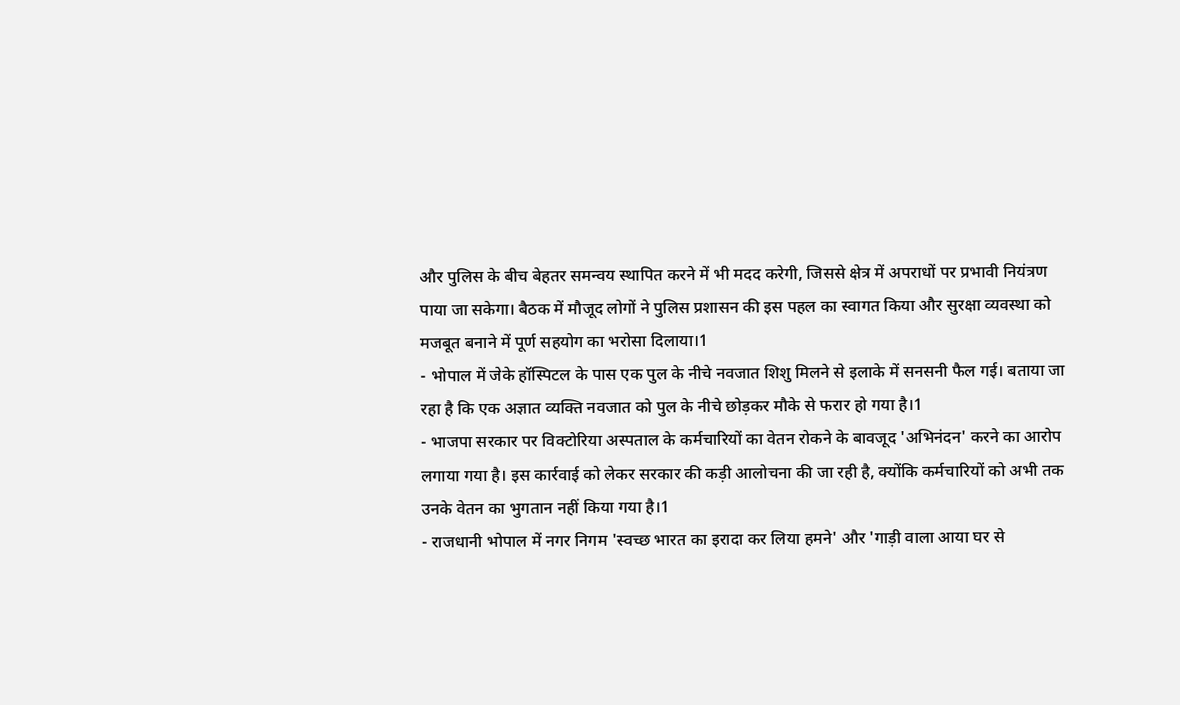और पुलिस के बीच बेहतर समन्वय स्थापित करने में भी मदद करेगी, जिससे क्षेत्र में अपराधों पर प्रभावी नियंत्रण पाया जा सकेगा। बैठक में मौजूद लोगों ने पुलिस प्रशासन की इस पहल का स्वागत किया और सुरक्षा व्यवस्था को मजबूत बनाने में पूर्ण सहयोग का भरोसा दिलाया।1
- भोपाल में जेके हॉस्पिटल के पास एक पुल के नीचे नवजात शिशु मिलने से इलाके में सनसनी फैल गई। बताया जा रहा है कि एक अज्ञात व्यक्ति नवजात को पुल के नीचे छोड़कर मौके से फरार हो गया है।1
- भाजपा सरकार पर विक्टोरिया अस्पताल के कर्मचारियों का वेतन रोकने के बावजूद 'अभिनंदन' करने का आरोप लगाया गया है। इस कार्रवाई को लेकर सरकार की कड़ी आलोचना की जा रही है, क्योंकि कर्मचारियों को अभी तक उनके वेतन का भुगतान नहीं किया गया है।1
- राजधानी भोपाल में नगर निगम 'स्वच्छ भारत का इरादा कर लिया हमने' और 'गाड़ी वाला आया घर से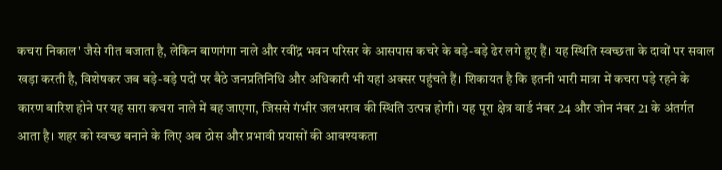कचरा निकाल' जैसे गीत बजाता है, लेकिन बाणगंगा नाले और रवींद्र भवन परिसर के आसपास कचरे के बड़े-बड़े ढेर लगे हुए हैं। यह स्थिति स्वच्छता के दावों पर सवाल खड़ा करती है, विशेषकर जब बड़े-बड़े पदों पर बैठे जनप्रतिनिधि और अधिकारी भी यहां अक्सर पहुंचते हैं। शिकायत है कि इतनी भारी मात्रा में कचरा पड़े रहने के कारण बारिश होने पर यह सारा कचरा नाले में बह जाएगा, जिससे गंभीर जलभराव की स्थिति उत्पन्न होगी। यह पूरा क्षेत्र वार्ड नंबर 24 और जोन नंबर 21 के अंतर्गत आता है। शहर को स्वच्छ बनाने के लिए अब ठोस और प्रभावी प्रयासों की आवश्यकता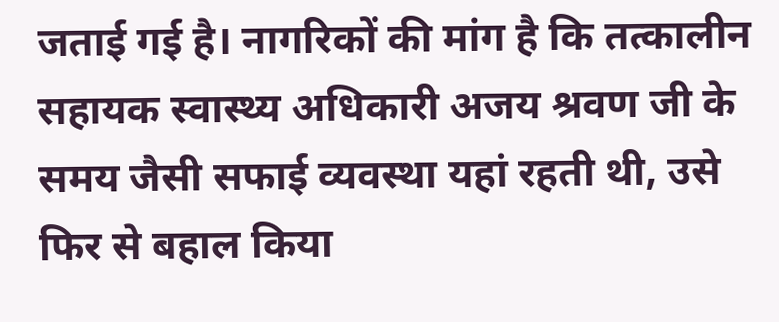जताई गई है। नागरिकों की मांग है कि तत्कालीन सहायक स्वास्थ्य अधिकारी अजय श्रवण जी के समय जैसी सफाई व्यवस्था यहां रहती थी, उसे फिर से बहाल किया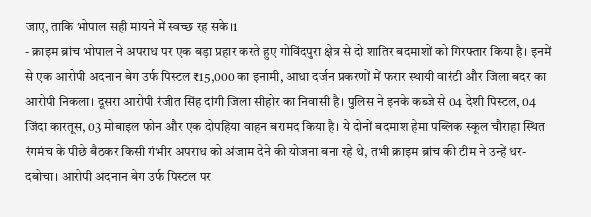जाए, ताकि भोपाल सही मायने में स्वच्छ रह सके।1
- क्राइम ब्रांच भोपाल ने अपराध पर एक बड़ा प्रहार करते हुए गोविंदपुरा क्षेत्र से दो शातिर बदमाशों को गिरफ्तार किया है। इनमें से एक आरोपी अदनान बेग उर्फ पिस्टल ₹15,000 का इनामी, आधा दर्जन प्रकरणों में फरार स्थायी वारंटी और जिला बदर का आरोपी निकला। दूसरा आरोपी रंजीत सिंह दांगी जिला सीहोर का निवासी है। पुलिस ने इनके कब्जे से 04 देशी पिस्टल, 04 जिंदा कारतूस, 03 मोबाइल फोन और एक दोपहिया वाहन बरामद किया है। ये दोनों बदमाश हेमा पब्लिक स्कूल चौराहा स्थित रंगमंच के पीछे बैठकर किसी गंभीर अपराध को अंजाम देने की योजना बना रहे थे, तभी क्राइम ब्रांच की टीम ने उन्हें धर-दबोचा। आरोपी अदनान बेग उर्फ पिस्टल पर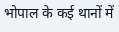भोपाल के कई थानों में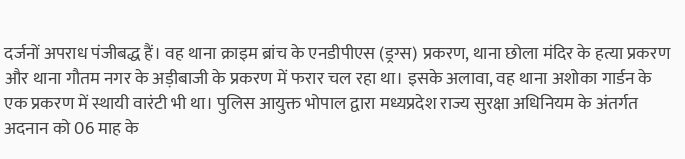दर्जनों अपराध पंजीबद्ध हैं। वह थाना क्राइम ब्रांच के एनडीपीएस (ड्रग्स) प्रकरण, थाना छोला मंदिर के हत्या प्रकरण और थाना गौतम नगर के अड़ीबाजी के प्रकरण में फरार चल रहा था। इसके अलावा, वह थाना अशोका गार्डन के एक प्रकरण में स्थायी वारंटी भी था। पुलिस आयुक्त भोपाल द्वारा मध्यप्रदेश राज्य सुरक्षा अधिनियम के अंतर्गत अदनान को 06 माह के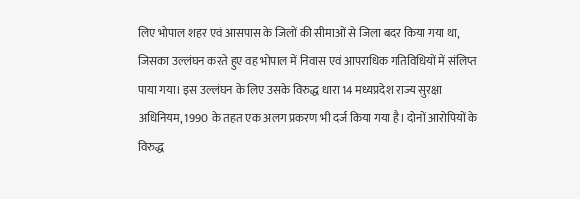लिए भोपाल शहर एवं आसपास के जिलों की सीमाओं से जिला बदर किया गया था, जिसका उल्लंघन करते हुए वह भोपाल में निवास एवं आपराधिक गतिविधियों में संलिप्त पाया गया। इस उल्लंघन के लिए उसके विरुद्ध धारा 14 मध्यप्रदेश राज्य सुरक्षा अधिनियम, 1990 के तहत एक अलग प्रकरण भी दर्ज किया गया है। दोनों आरोपियों के विरुद्ध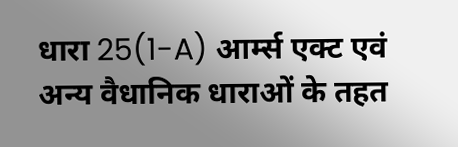धारा 25(1-A) आर्म्स एक्ट एवं अन्य वैधानिक धाराओं के तहत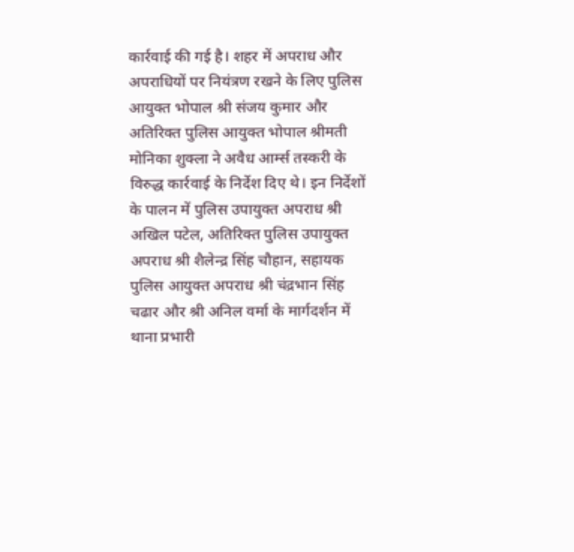कार्रवाई की गई है। शहर में अपराध और अपराधियों पर नियंत्रण रखने के लिए पुलिस आयुक्त भोपाल श्री संजय कुमार और अतिरिक्त पुलिस आयुक्त भोपाल श्रीमती मोनिका शुक्ला ने अवैध आर्म्स तस्करी के विरुद्ध कार्रवाई के निर्देश दिए थे। इन निर्देशों के पालन में पुलिस उपायुक्त अपराध श्री अखिल पटेल, अतिरिक्त पुलिस उपायुक्त अपराध श्री शैलेन्द्र सिंह चौहान, सहायक पुलिस आयुक्त अपराध श्री चंद्रभान सिंह चढार और श्री अनिल वर्मा के मार्गदर्शन में थाना प्रभारी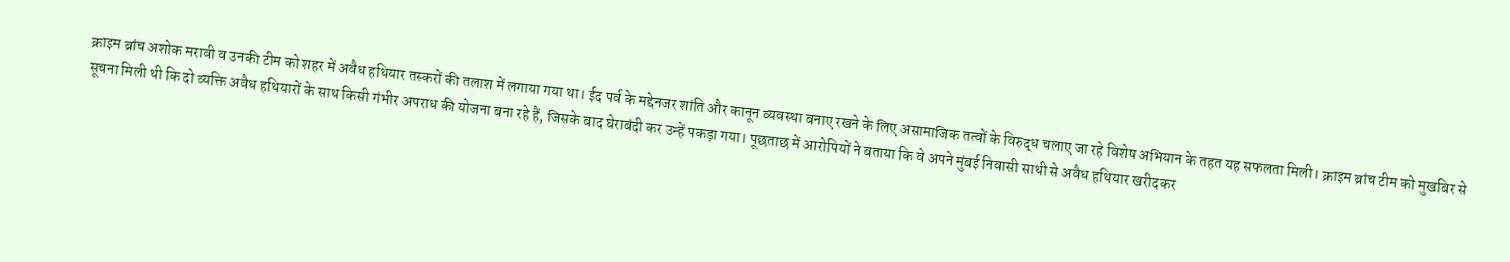क्राइम ब्रांच अशोक मरावी व उनकी टीम को शहर में अवैध हथियार तस्करों की तलाश में लगाया गया था। ईद पर्व के मद्देनजर शांति और कानून व्यवस्था बनाए रखने के लिए असामाजिक तत्वों के विरुद्ध चलाए जा रहे विशेष अभियान के तहत यह सफलता मिली। क्राइम ब्रांच टीम को मुखबिर से सूचना मिली थी कि दो व्यक्ति अवैध हथियारों के साथ किसी गंभीर अपराध की योजना बना रहे हैं, जिसके बाद घेराबंदी कर उन्हें पकड़ा गया। पूछताछ में आरोपियों ने बताया कि वे अपने मुंबई निवासी साथी से अवैध हथियार खरीदकर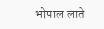भोपाल लाते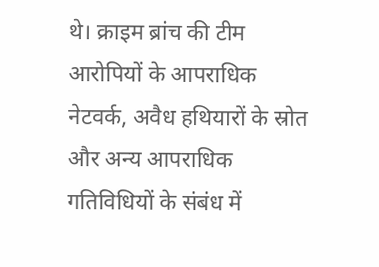थे। क्राइम ब्रांच की टीम आरोपियों के आपराधिक नेटवर्क, अवैध हथियारों के स्रोत और अन्य आपराधिक गतिविधियों के संबंध में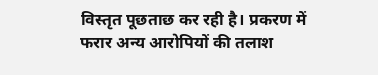विस्तृत पूछताछ कर रही है। प्रकरण में फरार अन्य आरोपियों की तलाश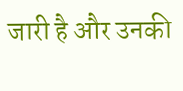जारी है और उनकी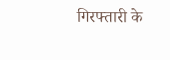गिरफ्तारी के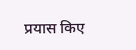प्रयास किए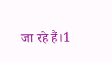जा रहे हैं।1